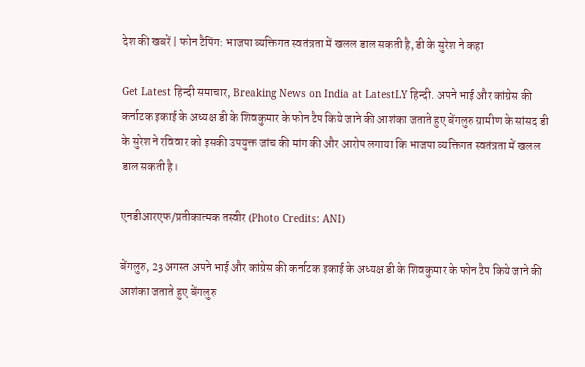देश की खबरें | फोन टैपिंग: भाजपा व्यक्तिगत स्वतंत्रता में खलल डाल सकती है, डी के सुरेश ने कहा

Get Latest हिन्दी समाचार, Breaking News on India at LatestLY हिन्दी. अपने भाई और कांग्रेस की कर्नाटक इकाई के अध्यक्ष डी के शिवकुमार के फोन टैप किये जाने की आशंका जताते हुए बेंगलुरु ग्रामीण के सांसद डी के सुरेश ने रविवार को इसकी उपयुक्त जांच की मांग की और आरोप लगाया कि भाजपा व्यक्तिगत स्वतंत्रता में खलल डाल सकती है।

एनडीआरएफ/प्रतीकात्मक तस्वीर (Photo Credits: ANI)

बेंगलुरु, 23 अगस्त अपने भाई और कांग्रेस की कर्नाटक इकाई के अध्यक्ष डी के शिवकुमार के फोन टैप किये जाने की आशंका जताते हुए बेंगलुरु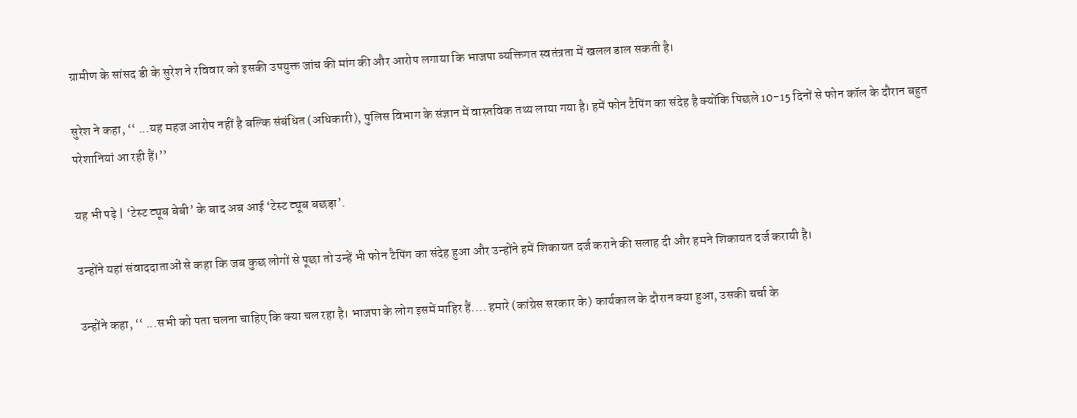ग्रामीण के सांसद डी के सुरेश ने रविवार को इसकी उपयुक्त जांच की मांग की और आरोप लगाया कि भाजपा व्यक्तिगत स्वतंत्रता में खलल डाल सकती है।

सुरेश ने कहा, ‘‘ ...यह महज आरोप नहीं है बल्कि संबंधित (अधिकारी), पुलिस विभाग के संज्ञान में वास्तविक तथ्य लाया गया है। हमें फोन टैपिंग का संदेह है क्योंकि पिछले 10-15 दिनों से फोन कॉल के दौरान बहुत परेशानियां आ रही हैं।’’

यह भी पढ़े | ‘टेस्ट ट्यूब बेबी’ के बाद अब आई ‘टेस्ट ट्यूब बछड़ा’.

उन्होंने यहां संवाददाताओं से कहा कि जब कुछ लोगों से पूछा तो उन्हें भी फोन टैपिंग का संदेह हुआ और उन्होंने हमें शिकायत दर्ज कराने की सलाह दी और हमने शिकायत दर्ज करायी है।

उन्होंने कहा, ‘‘ ...सभी को पता चलना चाहिए कि क्या चल रहा है। भाजपा के लोग इसमें माहिर हैं.... हमारे (कांग्रेस सरकार के) कार्यकाल के दौरान क्या हुआ, उसकी चर्चा के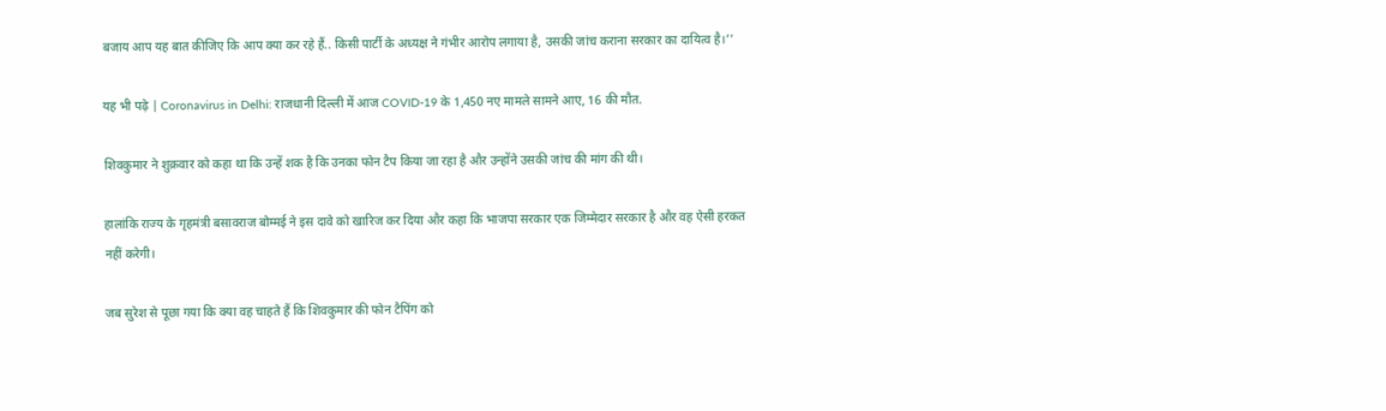बजाय आप यह बात कीजिए कि आप क्या कर रहे हैं.. किसी पार्टी के अध्यक्ष ने गंभीर आरोप लगाया है, उसकी जांच कराना सरकार का दायित्व है।’’

यह भी पढ़े | Coronavirus in Delhi: राजधानी दिल्ली में आज COVID-19 के 1,450 नए मामले सामने आए, 16 की मौत.

शिवकुमार ने शुक्रवार को कहा था कि उन्हें शक है कि उनका फोन टैप किया जा रहा है और उन्होंने उसकी जांच की मांग की थी।

हालांकि राज्य के गृहमंत्री बसावराज बोम्मई ने इस दावे को खारिज कर दिया और कहा कि भाजपा सरकार एक जिम्मेदार सरकार है और वह ऐसी हरकत नहीं करेगी।

जब सुरेश से पूछा गया कि क्या वह चाहते हैं कि शिवकुमार की फोन टैपिंग को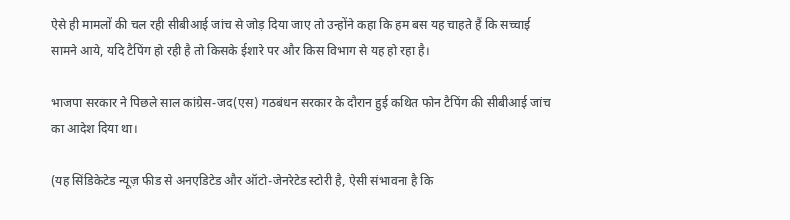ऐसे ही मामलों की चल रही सीबीआई जांच से जोड़ दिया जाए तो उन्होंने कहा कि हम बस यह चाहते हैं कि सच्चाई सामने आये, यदि टैपिंग हो रही है तो किसके ईशारे पर और किस विभाग से यह हो रहा है।

भाजपा सरकार ने पिछले साल कांग्रेस-जद(एस) गठबंधन सरकार के दौरान हुई कथित फोन टैपिंग की सीबीआई जांच का आदेश दिया था।

(यह सिंडिकेटेड न्यूज़ फीड से अनएडिटेड और ऑटो-जेनरेटेड स्टोरी है, ऐसी संभावना है कि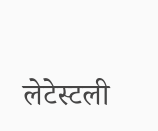लेटेस्टली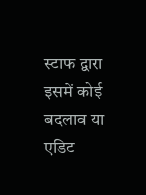स्टाफ द्वारा इसमें कोई बदलाव या एडिट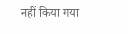नहीं किया गया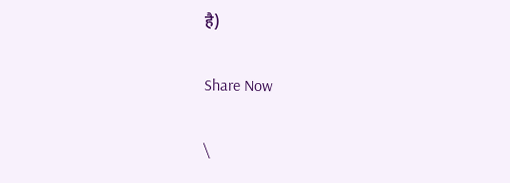है)

Share Now

\